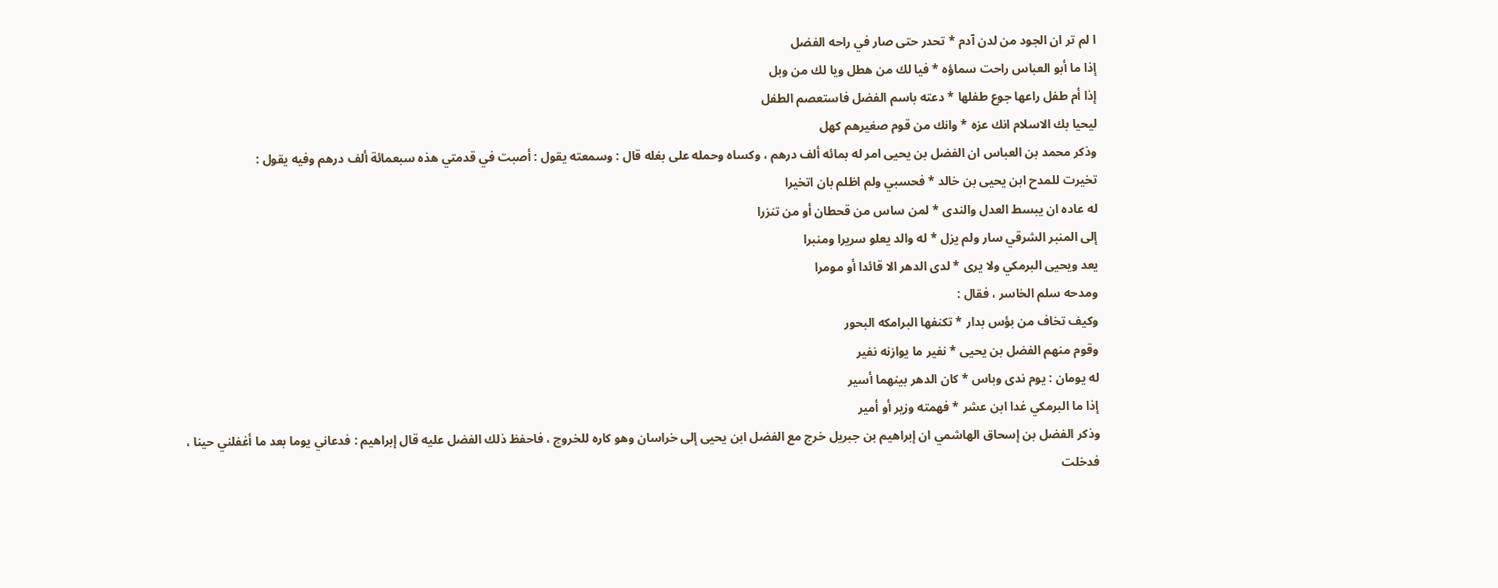ا لم تر ان الجود من لدن آدم * تحدر حتى صار في راحه الفضل
إذا ما أبو العباس راحت سماؤه * فيا لك من هطل ويا لك من وبل
إذا أم طفل راعها جوع طفلها * دعته باسم الفضل فاستعصم الطفل
ليحيا بك الاسلام انك عزه * وانك من قوم صغيرهم كهل
وذكر محمد بن العباس ان الفضل بن يحيى امر له بمائه ألف درهم ، وكساه وحمله على بغله قال : وسمعته يقول : أصبت في قدمتي هذه سبعمائة ألف درهم وفيه يقول :
تخيرت للمدح ابن يحيى بن خالد * فحسبي ولم اظلم بان اتخيرا
له عاده ان يبسط العدل والندى * لمن ساس من قحطان أو من تنزرا
إلى المنبر الشرقي سار ولم يزل * له والد يعلو سريرا ومنبرا
يعد ويحيى البرمكي ولا يرى * لدى الدهر الا قائدا أو مومرا
ومدحه سلم الخاسر ، فقال :
وكيف تخاف من بؤس بدار * تكنفها البرامكه البحور
وقوم منهم الفضل بن يحيى * نفير ما يوازنه نفير
له يومان : يوم ندى وباس * كان الدهر بينهما أسير
إذا ما البرمكي غدا ابن عشر * فهمته وزير أو أمير
وذكر الفضل بن إسحاق الهاشمي ان إبراهيم بن جبريل خرج مع الفضل ابن يحيى إلى خراسان وهو كاره للخروج ، فاحفظ ذلك الفضل عليه قال إبراهيم : فدعاني يوما بعد ما أغفلني حينا ، فدخلت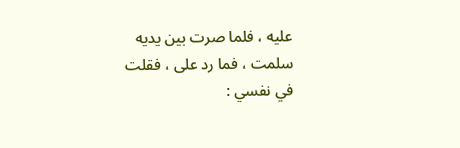عليه ، فلما صرت بين يديه سلمت ، فما رد على ، فقلت في نفسي :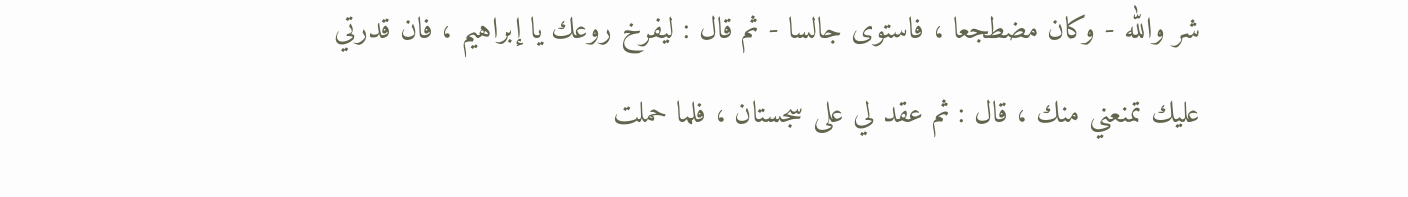شر والله - وكان مضطجعا ، فاستوى جالسا - ثم قال : ليفرخ روعك يا إبراهيم ، فان قدرتي عليك تمنعني منك ، قال : ثم عقد لي على سجستان ، فلما حملت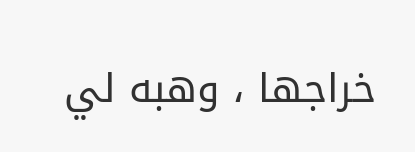خراجها ، وهبه لي